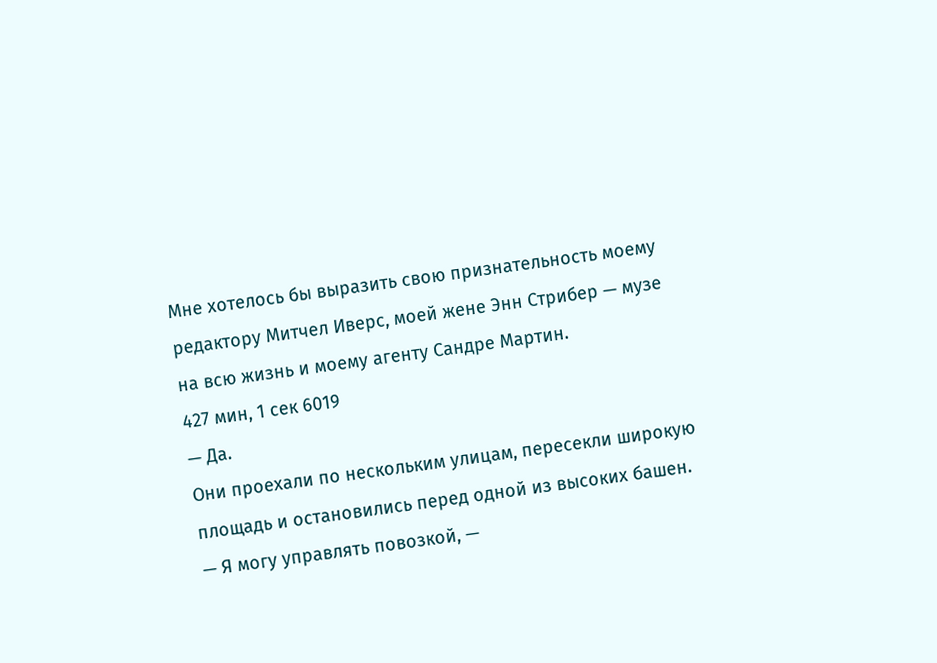Мне хотелось бы выразить свою признательность моему редактору Митчел Иверс, моей жене Энн Стрибер — музе на всю жизнь и моему агенту Сандре Мартин.
427 мин, 1 сек 6019
— Да.
Они проехали по нескольким улицам, пересекли широкую площадь и остановились перед одной из высоких башен.
— Я могу управлять повозкой, —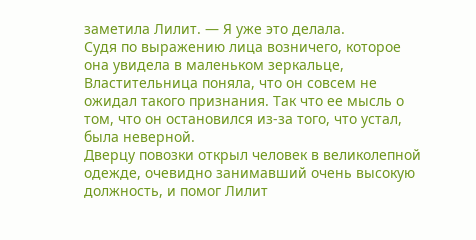заметила Лилит. — Я уже это делала.
Судя по выражению лица возничего, которое она увидела в маленьком зеркальце, Властительница поняла, что он совсем не ожидал такого признания. Так что ее мысль о том, что он остановился из-за того, что устал, была неверной.
Дверцу повозки открыл человек в великолепной одежде, очевидно занимавший очень высокую должность, и помог Лилит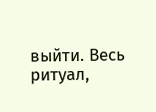выйти. Весь ритуал,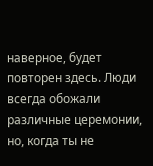наверное, будет повторен здесь. Люди всегда обожали различные церемонии, но, когда ты не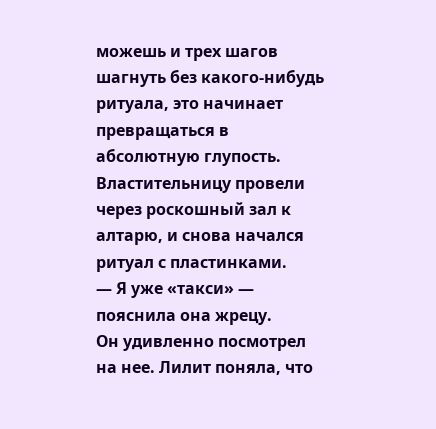можешь и трех шагов шагнуть без какого-нибудь ритуала, это начинает превращаться в абсолютную глупость.
Властительницу провели через роскошный зал к алтарю, и снова начался ритуал с пластинками.
— Я уже «такси» — пояснила она жрецу.
Он удивленно посмотрел на нее. Лилит поняла, что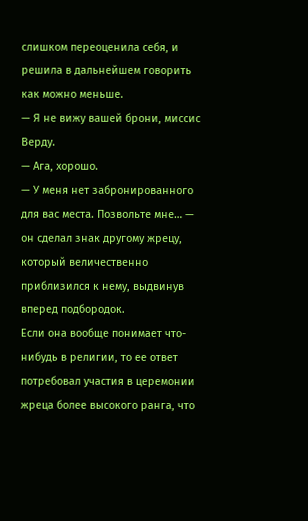слишком переоценила себя, и решила в дальнейшем говорить как можно меньше.
— Я не вижу вашей брони, миссис Верду.
— Ага, хорошо.
— У меня нет забронированного для вас места. Позвольте мне… — он сделал знак другому жрецу, который величественно приблизился к нему, выдвинув вперед подбородок.
Если она вообще понимает что-нибудь в религии, то ее ответ потребовал участия в церемонии жреца более высокого ранга, что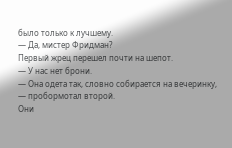было только к лучшему.
— Да, мистер Фридман?
Первый жрец перешел почти на шепот.
— У нас нет брони.
— Она одета так, словно собирается на вечеринку, — пробормотал второй.
Они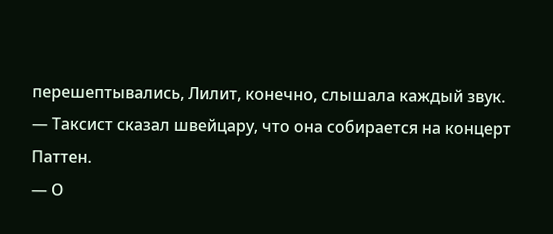перешептывались, Лилит, конечно, слышала каждый звук.
— Таксист сказал швейцару, что она собирается на концерт Паттен.
— О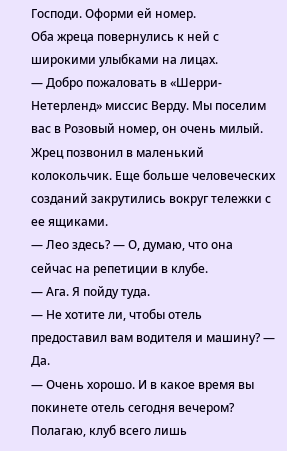Господи. Оформи ей номер.
Оба жреца повернулись к ней с широкими улыбками на лицах.
— Добро пожаловать в «Шерри-Нетерленд» миссис Верду. Мы поселим вас в Розовый номер, он очень милый.
Жрец позвонил в маленький колокольчик. Еще больше человеческих созданий закрутились вокруг тележки с ее ящиками.
— Лео здесь? — О, думаю, что она сейчас на репетиции в клубе.
— Ага. Я пойду туда.
— Не хотите ли, чтобы отель предоставил вам водителя и машину? — Да.
— Очень хорошо. И в какое время вы покинете отель сегодня вечером? Полагаю, клуб всего лишь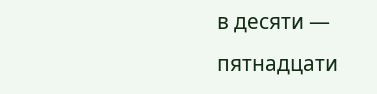в десяти — пятнадцати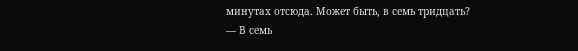минутах отсюда. Может быть, в семь тридцать? — В семь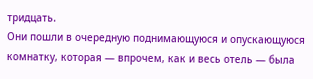тридцать.
Они пошли в очередную поднимающуюся и опускающуюся комнатку, которая — впрочем, как и весь отель — была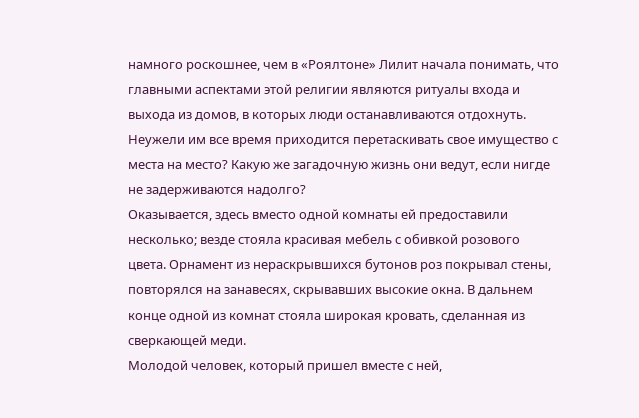намного роскошнее, чем в «Роялтоне» Лилит начала понимать, что главными аспектами этой религии являются ритуалы входа и выхода из домов, в которых люди останавливаются отдохнуть. Неужели им все время приходится перетаскивать свое имущество с места на место? Какую же загадочную жизнь они ведут, если нигде не задерживаются надолго?
Оказывается, здесь вместо одной комнаты ей предоставили несколько; везде стояла красивая мебель с обивкой розового цвета. Орнамент из нераскрывшихся бутонов роз покрывал стены, повторялся на занавесях, скрывавших высокие окна. В дальнем конце одной из комнат стояла широкая кровать, сделанная из сверкающей меди.
Молодой человек, который пришел вместе с ней,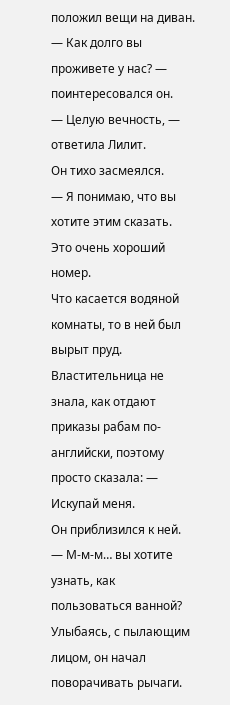положил вещи на диван.
— Как долго вы проживете у нас? — поинтересовался он.
— Целую вечность, — ответила Лилит.
Он тихо засмеялся.
— Я понимаю, что вы хотите этим сказать. Это очень хороший номер.
Что касается водяной комнаты, то в ней был вырыт пруд. Властительница не знала, как отдают приказы рабам по-английски, поэтому просто сказала: — Искупай меня.
Он приблизился к ней.
— М-м-м… вы хотите узнать, как пользоваться ванной?
Улыбаясь, с пылающим лицом, он начал поворачивать рычаги.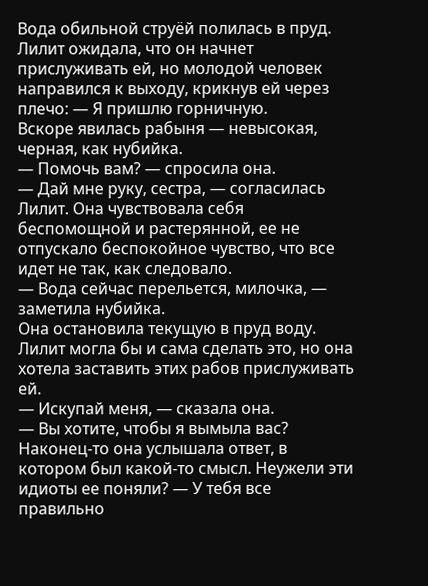Вода обильной струёй полилась в пруд. Лилит ожидала, что он начнет прислуживать ей, но молодой человек направился к выходу, крикнув ей через плечо: — Я пришлю горничную.
Вскоре явилась рабыня — невысокая, черная, как нубийка.
— Помочь вам? — спросила она.
— Дай мне руку, сестра, — согласилась Лилит. Она чувствовала себя беспомощной и растерянной, ее не отпускало беспокойное чувство, что все идет не так, как следовало.
— Вода сейчас перельется, милочка, — заметила нубийка.
Она остановила текущую в пруд воду. Лилит могла бы и сама сделать это, но она хотела заставить этих рабов прислуживать ей.
— Искупай меня, — сказала она.
— Вы хотите, чтобы я вымыла вас?
Наконец-то она услышала ответ, в котором был какой-то смысл. Неужели эти идиоты ее поняли? — У тебя все правильно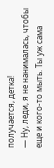получается, детка!
— Ну, леди, я не нанималась, чтобы еще и кого-то мыть. Ты уж сама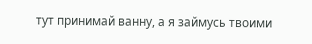тут принимай ванну, а я займусь твоими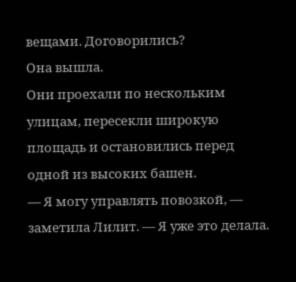вещами. Договорились?
Она вышла.
Они проехали по нескольким улицам, пересекли широкую площадь и остановились перед одной из высоких башен.
— Я могу управлять повозкой, — заметила Лилит. — Я уже это делала.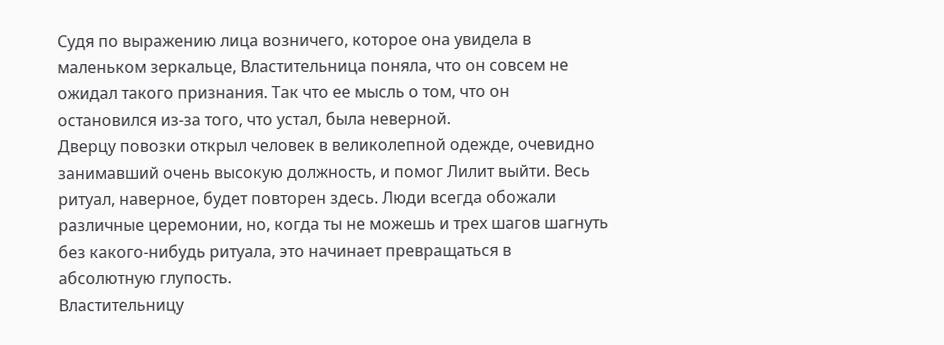Судя по выражению лица возничего, которое она увидела в маленьком зеркальце, Властительница поняла, что он совсем не ожидал такого признания. Так что ее мысль о том, что он остановился из-за того, что устал, была неверной.
Дверцу повозки открыл человек в великолепной одежде, очевидно занимавший очень высокую должность, и помог Лилит выйти. Весь ритуал, наверное, будет повторен здесь. Люди всегда обожали различные церемонии, но, когда ты не можешь и трех шагов шагнуть без какого-нибудь ритуала, это начинает превращаться в абсолютную глупость.
Властительницу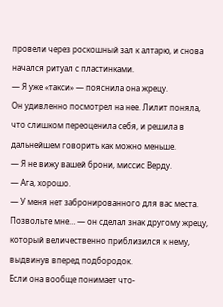провели через роскошный зал к алтарю, и снова начался ритуал с пластинками.
— Я уже «такси» — пояснила она жрецу.
Он удивленно посмотрел на нее. Лилит поняла, что слишком переоценила себя, и решила в дальнейшем говорить как можно меньше.
— Я не вижу вашей брони, миссис Верду.
— Ага, хорошо.
— У меня нет забронированного для вас места. Позвольте мне… — он сделал знак другому жрецу, который величественно приблизился к нему, выдвинув вперед подбородок.
Если она вообще понимает что-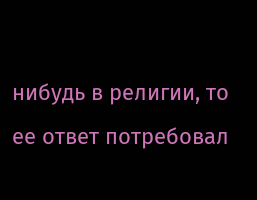нибудь в религии, то ее ответ потребовал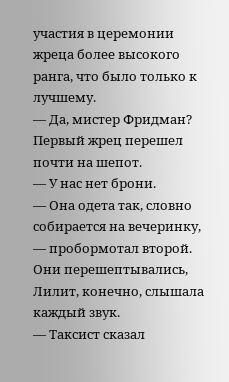участия в церемонии жреца более высокого ранга, что было только к лучшему.
— Да, мистер Фридман?
Первый жрец перешел почти на шепот.
— У нас нет брони.
— Она одета так, словно собирается на вечеринку, — пробормотал второй.
Они перешептывались, Лилит, конечно, слышала каждый звук.
— Таксист сказал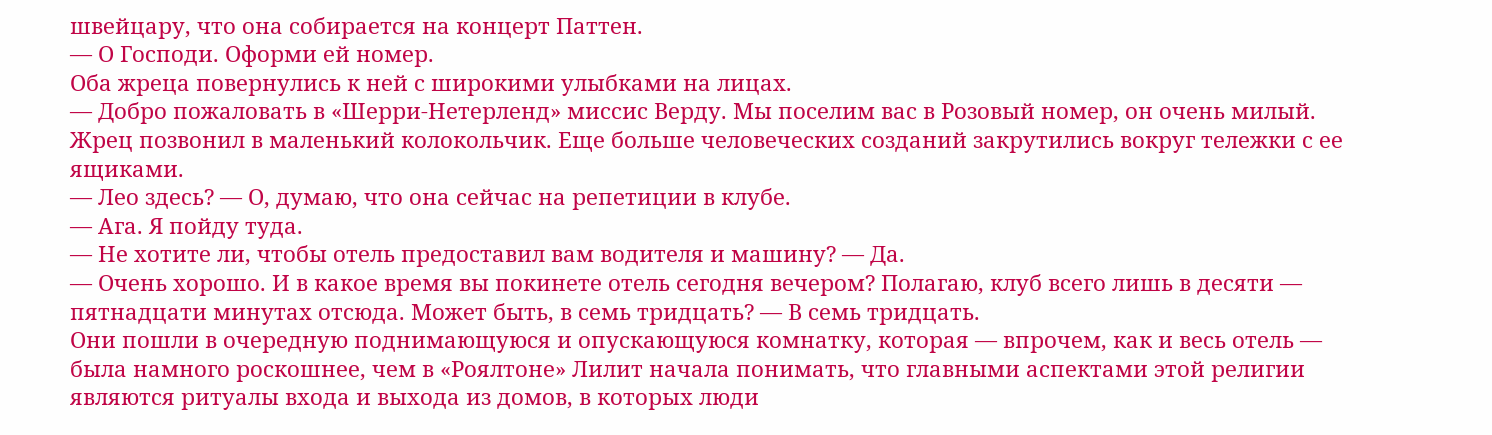швейцару, что она собирается на концерт Паттен.
— О Господи. Оформи ей номер.
Оба жреца повернулись к ней с широкими улыбками на лицах.
— Добро пожаловать в «Шерри-Нетерленд» миссис Верду. Мы поселим вас в Розовый номер, он очень милый.
Жрец позвонил в маленький колокольчик. Еще больше человеческих созданий закрутились вокруг тележки с ее ящиками.
— Лео здесь? — О, думаю, что она сейчас на репетиции в клубе.
— Ага. Я пойду туда.
— Не хотите ли, чтобы отель предоставил вам водителя и машину? — Да.
— Очень хорошо. И в какое время вы покинете отель сегодня вечером? Полагаю, клуб всего лишь в десяти — пятнадцати минутах отсюда. Может быть, в семь тридцать? — В семь тридцать.
Они пошли в очередную поднимающуюся и опускающуюся комнатку, которая — впрочем, как и весь отель — была намного роскошнее, чем в «Роялтоне» Лилит начала понимать, что главными аспектами этой религии являются ритуалы входа и выхода из домов, в которых люди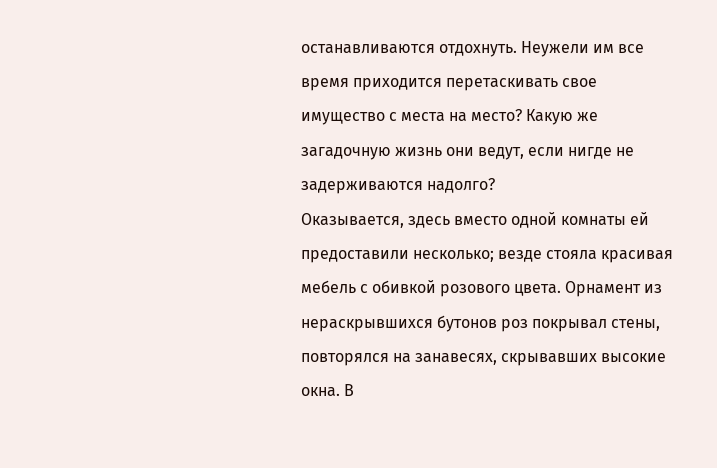останавливаются отдохнуть. Неужели им все время приходится перетаскивать свое имущество с места на место? Какую же загадочную жизнь они ведут, если нигде не задерживаются надолго?
Оказывается, здесь вместо одной комнаты ей предоставили несколько; везде стояла красивая мебель с обивкой розового цвета. Орнамент из нераскрывшихся бутонов роз покрывал стены, повторялся на занавесях, скрывавших высокие окна. В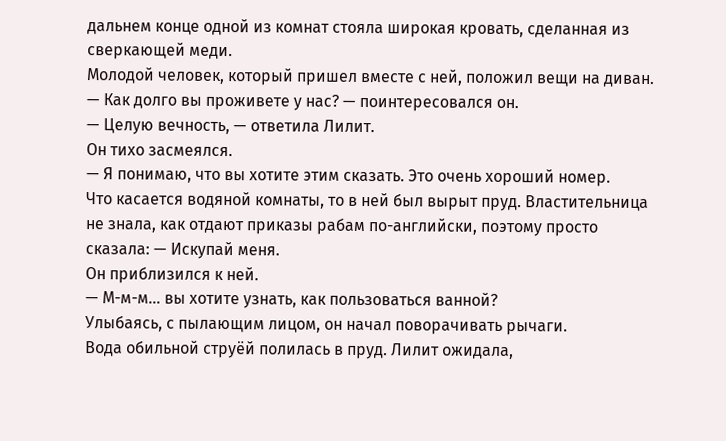дальнем конце одной из комнат стояла широкая кровать, сделанная из сверкающей меди.
Молодой человек, который пришел вместе с ней, положил вещи на диван.
— Как долго вы проживете у нас? — поинтересовался он.
— Целую вечность, — ответила Лилит.
Он тихо засмеялся.
— Я понимаю, что вы хотите этим сказать. Это очень хороший номер.
Что касается водяной комнаты, то в ней был вырыт пруд. Властительница не знала, как отдают приказы рабам по-английски, поэтому просто сказала: — Искупай меня.
Он приблизился к ней.
— М-м-м… вы хотите узнать, как пользоваться ванной?
Улыбаясь, с пылающим лицом, он начал поворачивать рычаги.
Вода обильной струёй полилась в пруд. Лилит ожидала,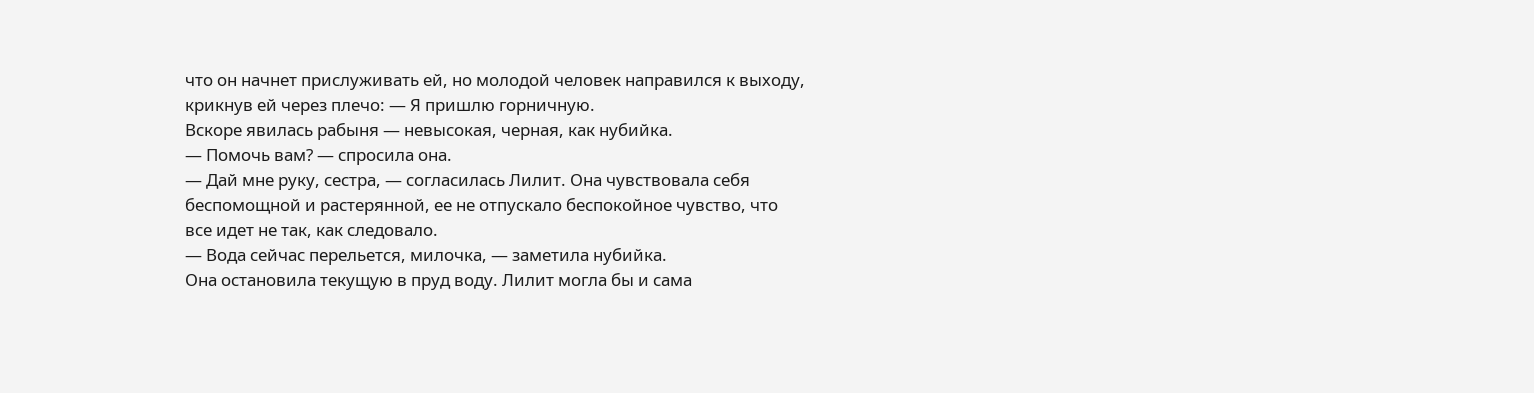что он начнет прислуживать ей, но молодой человек направился к выходу, крикнув ей через плечо: — Я пришлю горничную.
Вскоре явилась рабыня — невысокая, черная, как нубийка.
— Помочь вам? — спросила она.
— Дай мне руку, сестра, — согласилась Лилит. Она чувствовала себя беспомощной и растерянной, ее не отпускало беспокойное чувство, что все идет не так, как следовало.
— Вода сейчас перельется, милочка, — заметила нубийка.
Она остановила текущую в пруд воду. Лилит могла бы и сама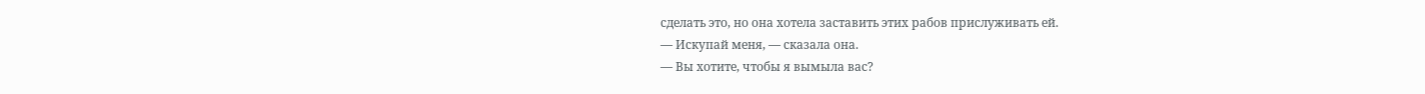сделать это, но она хотела заставить этих рабов прислуживать ей.
— Искупай меня, — сказала она.
— Вы хотите, чтобы я вымыла вас?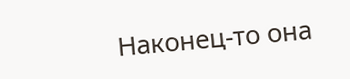Наконец-то она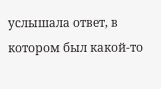услышала ответ, в котором был какой-то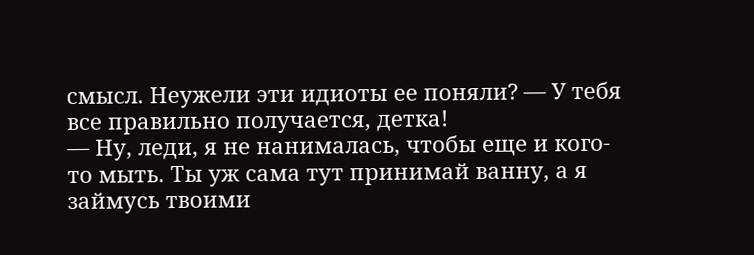смысл. Неужели эти идиоты ее поняли? — У тебя все правильно получается, детка!
— Ну, леди, я не нанималась, чтобы еще и кого-то мыть. Ты уж сама тут принимай ванну, а я займусь твоими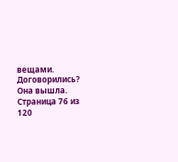вещами. Договорились?
Она вышла.
Страница 76 из 120